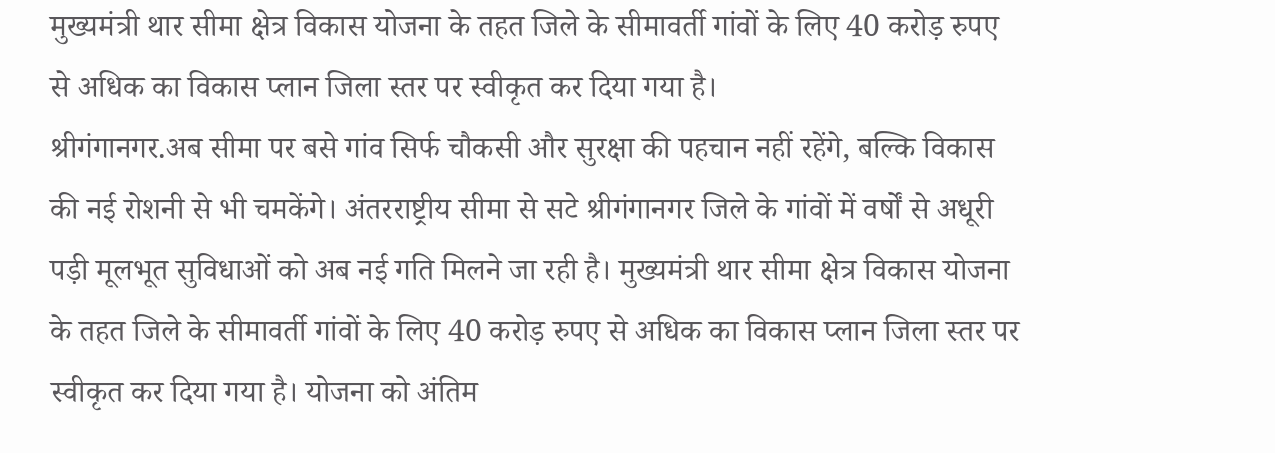मुख्यमंत्री थार सीमा क्षेत्र विकास योजना के तहत जिले के सीमावर्ती गांवों के लिए 40 करोड़ रुपए से अधिक का विकास प्लान जिला स्तर पर स्वीकृत कर दिया गया है।
श्रीगंगानगर.अब सीमा पर बसे गांव सिर्फ चौकसी और सुरक्षा की पहचान नहीं रहेंगे, बल्कि विकास की नई रोशनी से भी चमकेंगे। अंतरराष्ट्रीय सीमा से सटे श्रीगंगानगर जिले के गांवों में वर्षों से अधूरी पड़ी मूलभूत सुविधाओं को अब नई गति मिलने जा रही है। मुख्यमंत्री थार सीमा क्षेत्र विकास योजना के तहत जिले के सीमावर्ती गांवों के लिए 40 करोड़ रुपए से अधिक का विकास प्लान जिला स्तर पर स्वीकृत कर दिया गया है। योजना को अंतिम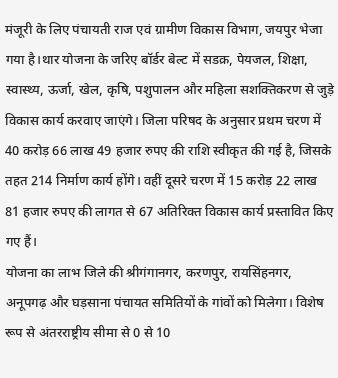मंजूरी के लिए पंचायती राज एवं ग्रामीण विकास विभाग, जयपुर भेजा गया है।थार योजना के जरिए बॉर्डर बेल्ट में सडक़, पेयजल, शिक्षा, स्वास्थ्य, ऊर्जा, खेल, कृषि, पशुपालन और महिला सशक्तिकरण से जुड़े विकास कार्य करवाए जाएंगे। जिला परिषद के अनुसार प्रथम चरण में 40 करोड़ 66 लाख 49 हजार रुपए की राशि स्वीकृत की गई है, जिसके तहत 214 निर्माण कार्य होंगे। वहीं दूसरे चरण में 15 करोड़ 22 लाख 81 हजार रुपए की लागत से 67 अतिरिक्त विकास कार्य प्रस्तावित किए गए हैं।
योजना का लाभ जिले की श्रीगंगानगर, करणपुर, रायसिंहनगर, अनूपगढ़ और घड़साना पंचायत समितियों के गांवों को मिलेगा। विशेष रूप से अंतरराष्ट्रीय सीमा से 0 से 10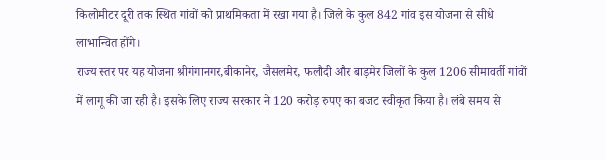किलोमीटर दूरी तक स्थित गांवों को प्राथमिकता में रखा गया है। जिले के कुल 842 गांव इस योजना से सीधे लाभान्वित होंगे।
राज्य स्तर पर यह योजना श्रीगंगानगर,बीकानेर, जैसलमेर, फलौदी और बाड़मेर जिलों के कुल 1206 सीमावर्ती गांवों में लागू की जा रही है। इसके लिए राज्य सरकार ने 120 करोड़ रुपए का बजट स्वीकृत किया है। लंबे समय से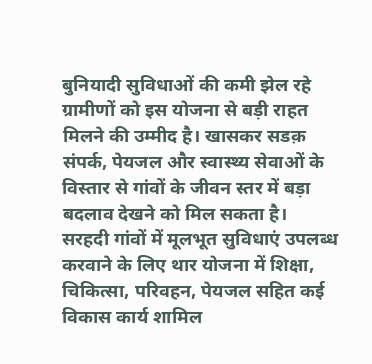बुनियादी सुविधाओं की कमी झेल रहे ग्रामीणों को इस योजना से बड़ी राहत मिलने की उम्मीद है। खासकर सडक़ संपर्क, पेयजल और स्वास्थ्य सेवाओं के विस्तार से गांवों के जीवन स्तर में बड़ा बदलाव देखने को मिल सकता है।
सरहदी गांवों में मूलभूत सुविधाएं उपलब्ध करवाने के लिए थार योजना में शिक्षा, चिकित्सा, परिवहन, पेयजल सहित कई विकास कार्य शामिल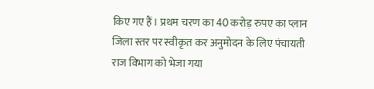किए गए हैं। प्रथम चरण का 40 करोड़ रुपए का प्लान जिला स्तर पर स्वीकृत कर अनुमोदन के लिए पंचायती राज विभाग को भेजा गया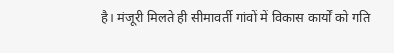है। मंजूरी मिलते ही सीमावर्ती गांवों में विकास कार्यों को गति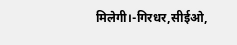मिलेगी।-गिरधर,सीईओ,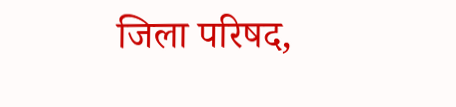जिला परिषद,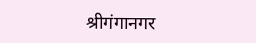श्रीगंगानगर